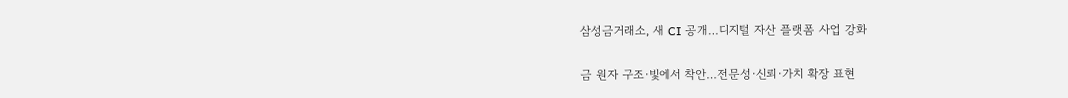삼성금거래소, 새 CI 공개…디지털 자산 플랫폼 사업 강화

금 원자 구조·빛에서 착안…전문성·신뢰·가치 확장 표현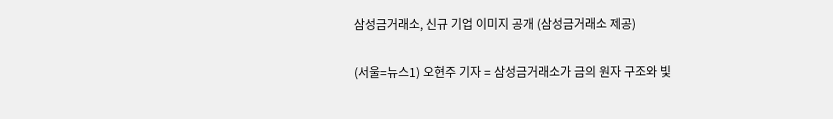삼성금거래소, 신규 기업 이미지 공개 (삼성금거래소 제공)

(서울=뉴스1) 오현주 기자 = 삼성금거래소가 금의 원자 구조와 빛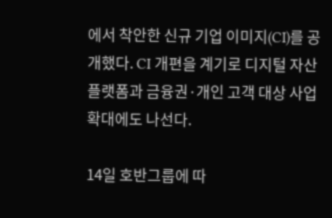에서 착안한 신규 기업 이미지(CI)를 공개했다. CI 개편을 계기로 디지털 자산 플랫폼과 금융권·개인 고객 대상 사업 확대에도 나선다.

14일 호반그룹에 따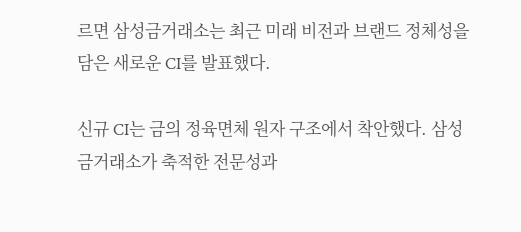르면 삼성금거래소는 최근 미래 비전과 브랜드 정체성을 담은 새로운 CI를 발표했다.

신규 CI는 금의 정육면체 원자 구조에서 착안했다. 삼성금거래소가 축적한 전문성과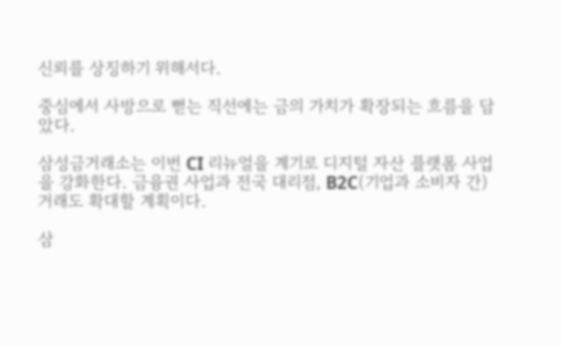신뢰를 상징하기 위해서다.

중심에서 사방으로 뻗는 직선에는 금의 가치가 확장되는 흐름을 담았다.

삼성금거래소는 이번 CI 리뉴얼을 계기로 디지털 자산 플랫폼 사업을 강화한다. 금융권 사업과 전국 대리점, B2C(기업과 소비자 간) 거래도 확대할 계획이다.

삼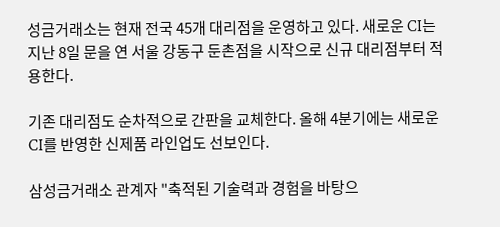성금거래소는 현재 전국 45개 대리점을 운영하고 있다. 새로운 CI는 지난 8일 문을 연 서울 강동구 둔촌점을 시작으로 신규 대리점부터 적용한다.

기존 대리점도 순차적으로 간판을 교체한다. 올해 4분기에는 새로운 CI를 반영한 신제품 라인업도 선보인다.

삼성금거래소 관계자 "축적된 기술력과 경험을 바탕으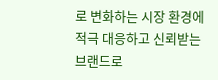로 변화하는 시장 환경에 적극 대응하고 신뢰받는 브랜드로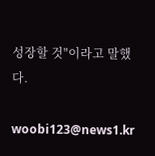성장할 것"이라고 말했다.

woobi123@news1.kr